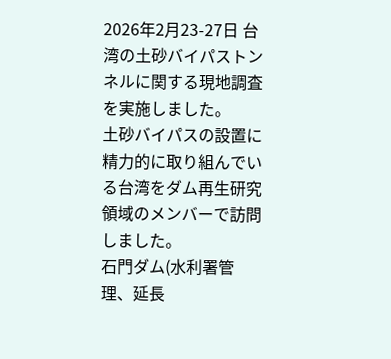2026年2月23-27日 台湾の土砂バイパストンネルに関する現地調査を実施しました。
土砂バイパスの設置に精力的に取り組んでいる台湾をダム再生研究 領域のメンバーで訪問しました。
石門ダム(水利署管理、延長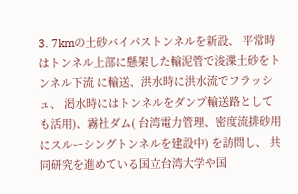3. 7kmの土砂バイパストンネルを新設、 平常時はトンネル上部に懸架した輸泥管で浚渫土砂をトンネル下流 に輸送、洪水時に洪水流でフラッシュ、 渇水時にはトンネルをダンプ輸送路としても活用)、霧社ダム( 台湾電力管理、密度流排砂用にスルーシングトンネルを建設中) を訪問し、 共同研究を進めている国立台湾大学や国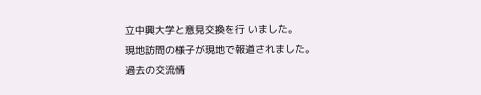立中興大学と意見交換を行 いました。
現地訪問の様子が現地で報道されました。
過去の交流情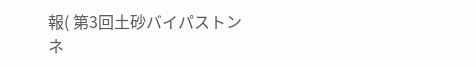報( 第3回土砂バイパストンネ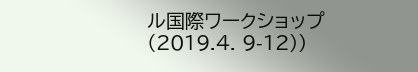ル国際ワークショップ(2019.4. 9-12))